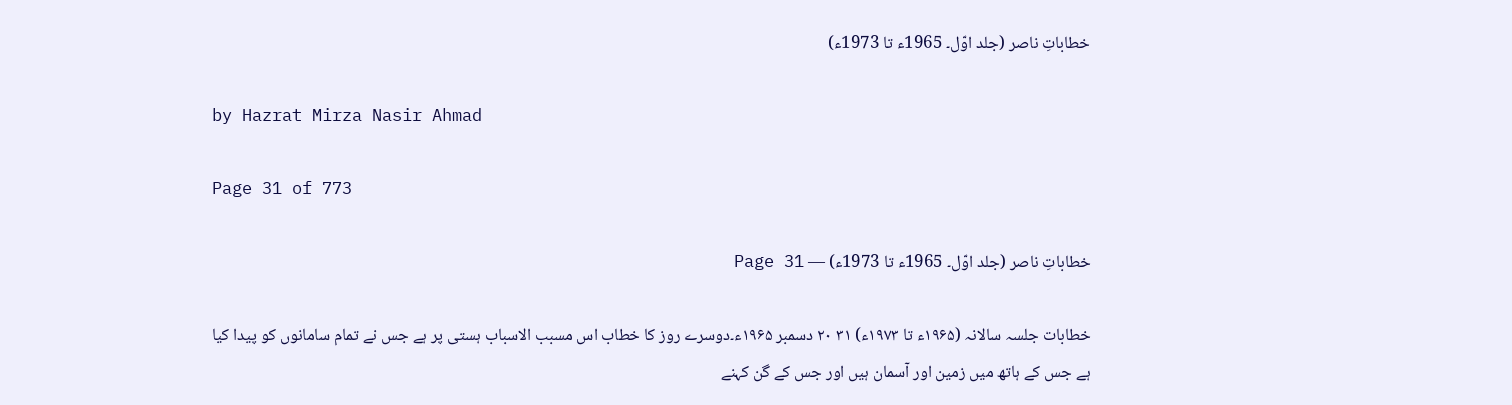خطاباتِ ناصر (جلد اوّل۔ 1965ء تا 1973ء)

by Hazrat Mirza Nasir Ahmad

Page 31 of 773

خطاباتِ ناصر (جلد اوّل۔ 1965ء تا 1973ء) — Page 31

خطابات جلسہ سالانہ (۱۹۶۵ء تا ۱۹۷۳ء) ۳۱ ۲۰ دسمبر ۱۹۶۵ء۔دوسرے روز کا خطاب اس مسبب الاسباب ہستی پر ہے جس نے تمام سامانوں کو پیدا کیا ہے جس کے ہاتھ میں زمین اور آسمان ہیں اور جس کے گن کہنے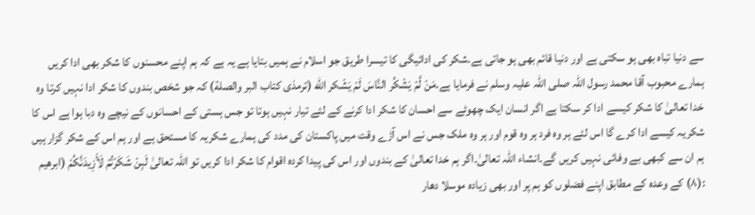سے دنیا تباہ بھی ہو سکتی ہے اور دنیا قائم بھی ہو جاتی ہے۔شکر کی ادائیگی کا تیسرا طریق جو اسلام نے ہمیں بتایا ہے یہ ہے کہ ہم اپنے محسنوں کا شکر بھی ادا کریں ہمارے محبوب آقا محمد رسول اللہ صلی اللہ علیہ وسلم نے فرمایا ہے۔مَنْ لَّمْ يَشْكُر النَّاسَ لَمْ يَشْكر الله (ترمذى كتاب البر والصلة) کہ جو شخص بندوں کا شکر ادا نہیں کرتا وہ خدا تعالیٰ کا شکر کیسے ادا کر سکتا ہے اگر انسان ایک چھوٹے سے احسان کا شکر ادا کرنے کے لئے تیار نہیں ہوتا تو جس ہستی کے احسانوں کے نیچے وہ دبا ہوا ہے اس کا شکریہ کیسے ادا کرے گا اس لئے ہر وہ فرد ہر وہ قوم اور ہر وہ ملک جس نے اس آڑے وقت میں پاکستان کی مدد کی ہمارے شکریہ کا مستحق ہے اور ہم اس کے شکر گزار ہیں ہم ان سے کبھی بے وفائی نہیں کریں گے۔انشاء اللہ تعالیٰ۔اگر ہم خدا تعالیٰ کے بندوں اور اس کی پیدا کردہ اقوام کا شکر ادا کریں تو اللہ تعالیٰ لَبِنْ شَكَرْتُمْ لَأَزِيدَنَّكُمْ (ابرهيم :(۸) کے وعدہ کے مطابق اپنے فضلوں کو ہم پر اور بھی زیادہ موسلا دھار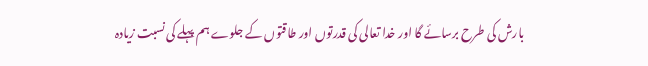بارش کی طرح برسائے گا اور خدا تعالی کی قدرتوں اور طاقتوں کے جلوے ہم پہلے کی نسبت زیادہ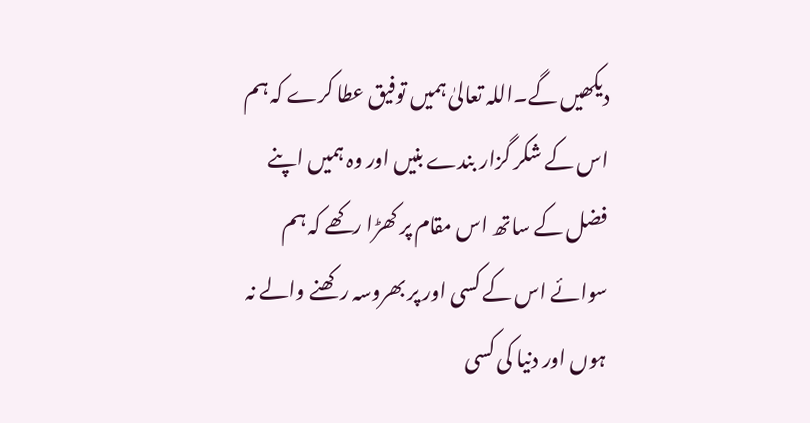دیکھیں گے۔اللہ تعالیٰ ہمیں توفیق عطا کرے کہ ہم اس کے شکر گزار بندے بنیں اور وہ ہمیں اپنے فضل کے ساتھ اس مقام پر کھڑا رکھے کہ ہم سوائے اس کے کسی اور پر بھروسہ رکھنے والے نہ ہوں اور دنیا کی کسی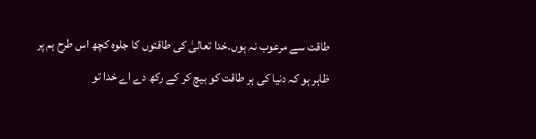طاقت سے مرعوب نہ ہوں۔خدا تعالیٰ کی طاقتوں کا جلوہ کچھ اس طرح ہم پر ظاہر ہو کہ دنیا کی ہر طاقت کو بیچ کر کے رکھ دے اے خدا تو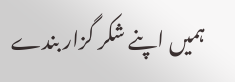ہمیں اپنے شکر گزار بندے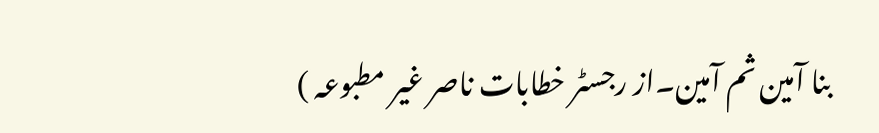بنا آمین ثم آمین۔از رجسٹر خطابات ناصر غیر مطبوعہ )